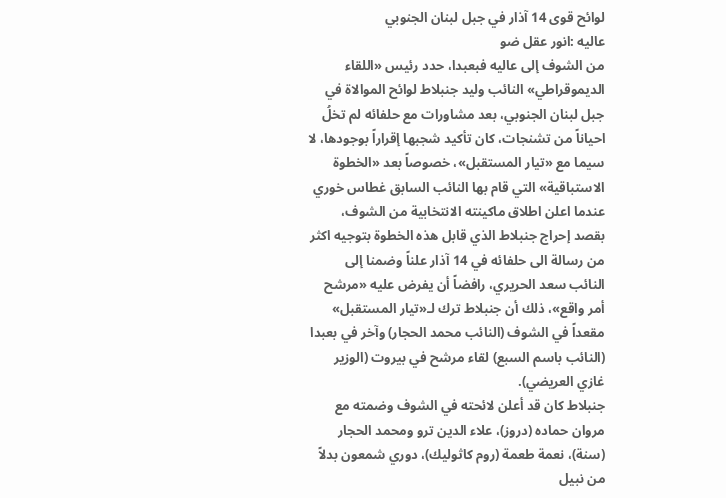لوائح قوى 14 آذار في جبل لبنان الجنوبي
عاليه :انور عقل ضو
من الشوف إلى عاليه فبعبدا، حدد رئيس «اللقاء الديموقراطي» النائب وليد جنبلاط لوائح الموالاة في جبل لبنان الجنوبي، بعد مشاورات مع حلفائه لم تخلُ احياناً من تشنجات، كان تأكيد شجبها إقراراً بوجودها، لا سيما مع «تيار المستقبل»، خصوصاً بعد «الخطوة الاستباقية» التي قام بها النائب السابق غطاس خوري عندما اعلن اطلاق ماكينته الانتخابية من الشوف، بقصد إحراج جنبلاط الذي قابل هذه الخطوة بتوجيه اكثر من رسالة الى حلفائه في 14 آذار علناً وضمنا إلى النائب سعد الحريري، رافضاً أن يفرض عليه «مرشح أمر واقع»، ذلك أن جنبلاط ترك لـ«تيار المستقبل» مقعداً في الشوف (النائب محمد الحجار) وآخر في بعبدا (النائب باسم السبع) لقاء مرشح في بيروت (الوزير غازي العريضي).
جنبلاط كان قد أعلن لائحته في الشوف وضمته مع مروان حماده (دروز)، علاء الدين ترو ومحمد الحجار (سنة)، نعمة طعمة (روم كاثوليك)، دوري شمعون بدلاً من نبيل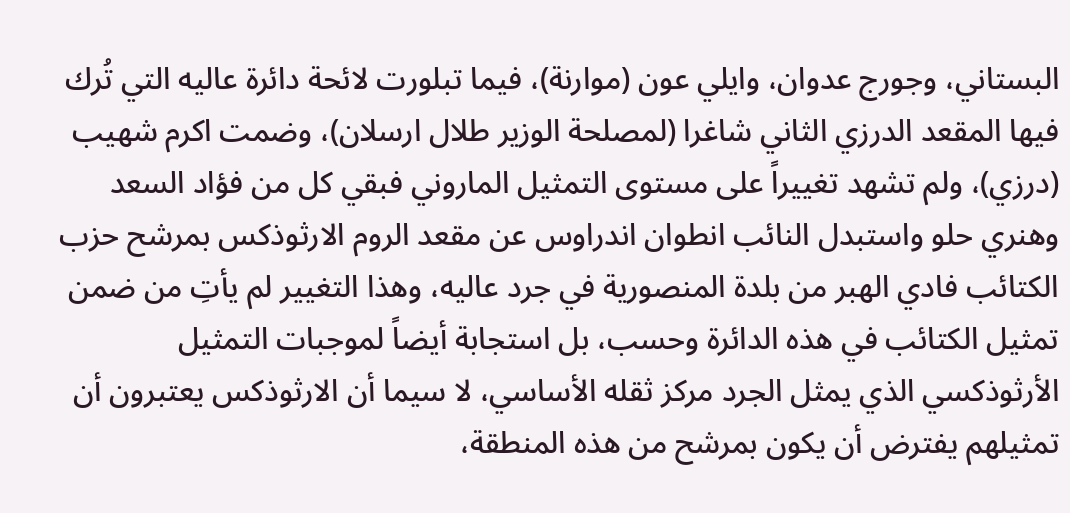البستاني، وجورج عدوان، وايلي عون (موارنة)، فيما تبلورت لائحة دائرة عاليه التي تُرك فيها المقعد الدرزي الثاني شاغرا (لمصلحة الوزير طلال ارسلان)، وضمت اكرم شهيب (درزي)، ولم تشهد تغييراً على مستوى التمثيل الماروني فبقي كل من فؤاد السعد وهنري حلو واستبدل النائب انطوان اندراوس عن مقعد الروم الارثوذكس بمرشح حزب الكتائب فادي الهبر من بلدة المنصورية في جرد عاليه، وهذا التغيير لم يأتِ من ضمن تمثيل الكتائب في هذه الدائرة وحسب، بل استجابة أيضاً لموجبات التمثيل الأرثوذكسي الذي يمثل الجرد مركز ثقله الأساسي، لا سيما أن الارثوذكس يعتبرون أن تمثيلهم يفترض أن يكون بمرشح من هذه المنطقة،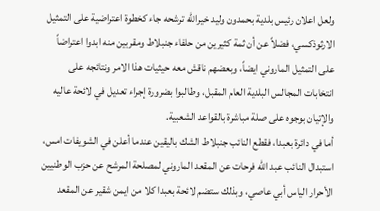ولعل اعلان رئيس بلدية بحمدون وليد خيرالله ترشحه جاء كخطوة اعتراضية على التمثيل الارثوذكسي، فضلاً عن أن ثمة كثيرين من حلفاء جنبلاط ومقربين منه ابدوا اعتراضاً على التمثيل الماروني ايضاً، وبعضهم ناقش معه حيثيات هذا الامر ونتائجه على انتخابات المجالس البلدية العام المقبل، وطالبوا بضرورة إجراء تعديل في لائحة عاليه والإتيان بوجوه على صلة مباشرة بالقواعد الشعبية.
أما في دائرة بعبدا، فقطع النائب جنبلاط الشك باليقين عندما أعلن في الشويفات امس، استبدال النائب عبد الله فرحات عن المقعد الماروني لمصلحة المرشح عن حزب الوطنيين الأحرار الياس أبي عاصي، وبذلك ستضم لائحة بعبدا كلا من ايمن شقير عن المقعد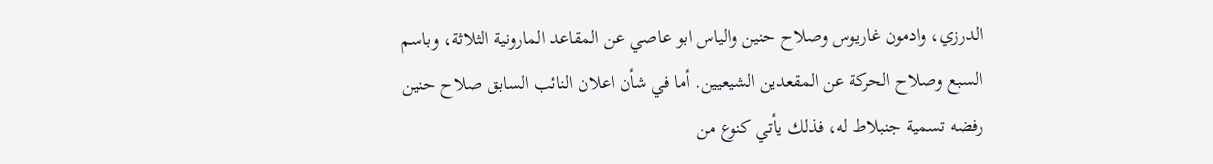الدرزي، وادمون غاريوس وصلاح حنين والياس ابو عاصي عن المقاعد المارونية الثلاثة، وباسم السبع وصلاح الحركة عن المقعدين الشيعيين. أما في شأن اعلان النائب السابق صلاح حنين رفضه تسمية جنبلاط له، فذلك يأتي كنوع من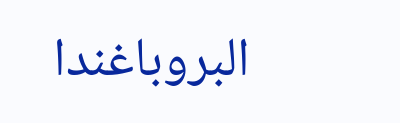البروباغندا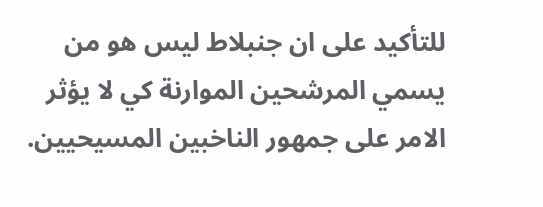للتأكيد على ان جنبلاط ليس هو من يسمي المرشحين الموارنة كي لا يؤثر الامر على جمهور الناخبين المسيحيين.